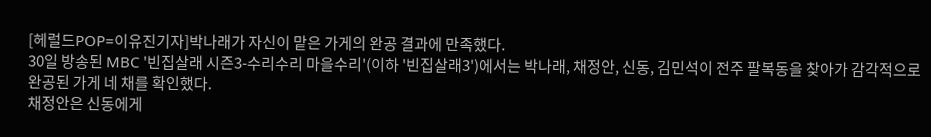[헤럴드POP=이유진기자]박나래가 자신이 맡은 가게의 완공 결과에 만족했다.
30일 방송된 MBC '빈집살래 시즌3-수리수리 마을수리'(이하 '빈집살래3')에서는 박나래, 채정안, 신동, 김민석이 전주 팔복동을 찾아가 감각적으로 완공된 가게 네 채를 확인했다.
채정안은 신동에게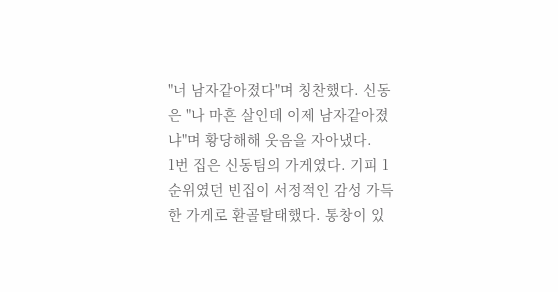"너 남자같아졌다"며 칭찬했다. 신동은 "나 마흔 살인데 이제 남자같아졌냐"며 황당해해 웃음을 자아냈다.
1번 집은 신동팀의 가게였다. 기피 1순위였던 빈집이 서정적인 감성 가득한 가게로 환골탈태했다. 통창이 있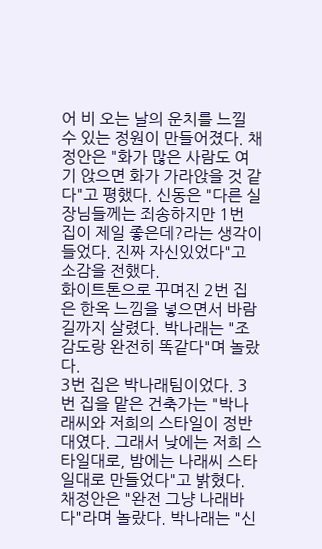어 비 오는 날의 운치를 느낄 수 있는 정원이 만들어졌다. 채정안은 "화가 많은 사람도 여기 앉으면 화가 가라앉을 것 같다"고 평했다. 신동은 "다른 실장님들께는 죄송하지만 1번 집이 제일 좋은데?라는 생각이 들었다. 진짜 자신있었다"고 소감을 전했다.
화이트톤으로 꾸며진 2번 집은 한옥 느낌을 넣으면서 바람길까지 살렸다. 박나래는 "조감도랑 완전히 똑같다"며 놀랐다.
3번 집은 박나래팀이었다. 3번 집을 맡은 건축가는 "박나래씨와 저희의 스타일이 정반대였다. 그래서 낮에는 저희 스타일대로, 밤에는 나래씨 스타일대로 만들었다"고 밝혔다. 채정안은 "완전 그냥 나래바다"라며 놀랐다. 박나래는 "신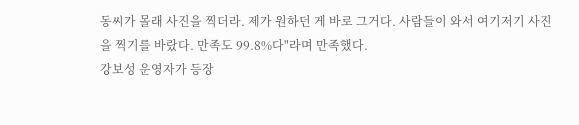동씨가 몰래 사진을 찍더라. 제가 원하던 게 바로 그거다. 사람들이 와서 여기저기 사진을 찍기를 바랐다. 만족도 99.8%다"라며 만족했다.
강보성 운영자가 등장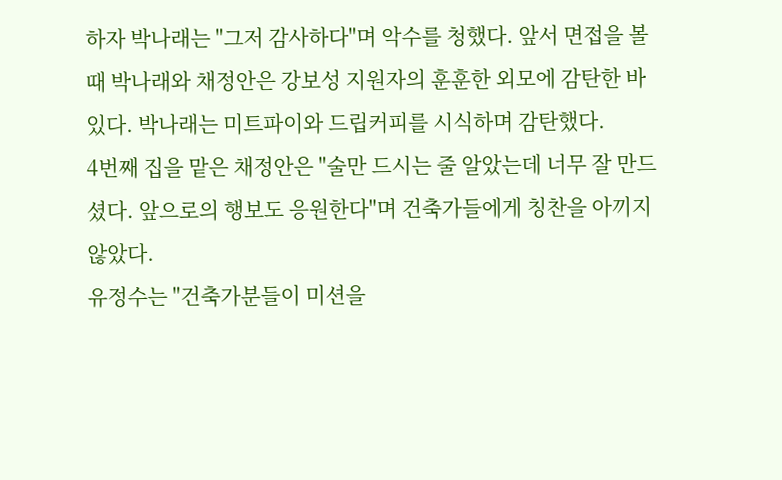하자 박나래는 "그저 감사하다"며 악수를 청했다. 앞서 면접을 볼 때 박나래와 채정안은 강보성 지원자의 훈훈한 외모에 감탄한 바 있다. 박나래는 미트파이와 드립커피를 시식하며 감탄했다.
4번째 집을 맡은 채정안은 "술만 드시는 줄 알았는데 너무 잘 만드셨다. 앞으로의 행보도 응원한다"며 건축가들에게 칭찬을 아끼지 않았다.
유정수는 "건축가분들이 미션을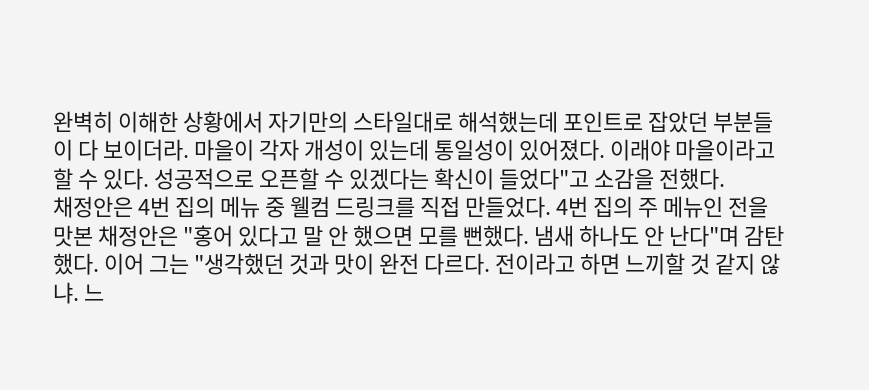완벽히 이해한 상황에서 자기만의 스타일대로 해석했는데 포인트로 잡았던 부분들이 다 보이더라. 마을이 각자 개성이 있는데 통일성이 있어졌다. 이래야 마을이라고 할 수 있다. 성공적으로 오픈할 수 있겠다는 확신이 들었다"고 소감을 전했다.
채정안은 4번 집의 메뉴 중 웰컴 드링크를 직접 만들었다. 4번 집의 주 메뉴인 전을 맛본 채정안은 "홍어 있다고 말 안 했으면 모를 뻔했다. 냄새 하나도 안 난다"며 감탄했다. 이어 그는 "생각했던 것과 맛이 완전 다르다. 전이라고 하면 느끼할 것 같지 않냐. 느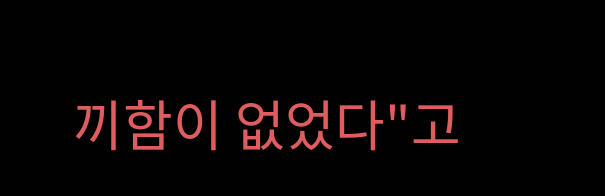끼함이 없었다"고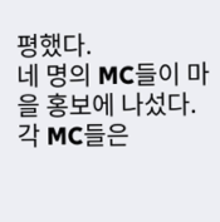평했다.
네 명의 MC들이 마을 홍보에 나섰다. 각 MC들은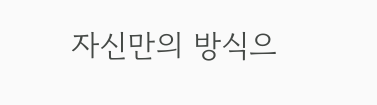자신만의 방식으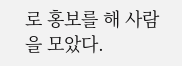로 홍보를 해 사람을 모았다.